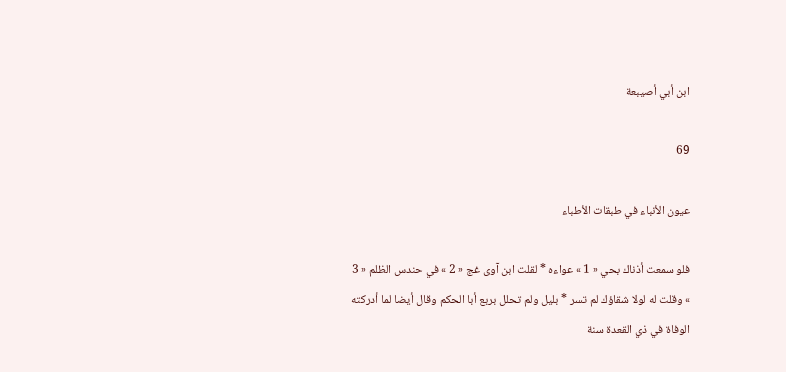ابن أبي أصيبعة

69

عيون الأنباء في طبقات الأطباء

فلو سمعت أذناك بحي « 1 » عواءه * لقلت ابن آوى غج « 2 » في حندس الظلم « 3 » وقلت له لولا شقاؤك لم تسر * بليل ولم تحلل بربع أبا الحكم وقال أيضا لما أدركته الوفاة في ذي القعدة سنة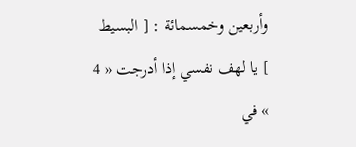وأربعين وخمسمائة : [ البسيط ] يا لهف نفسي إذا أدرجت « 4 » في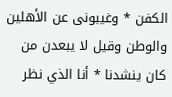الكفن * وغيبونى عن الأهلين والوطن وقيل لا يبعدن من كان ينشدنا * أنا الذي نظر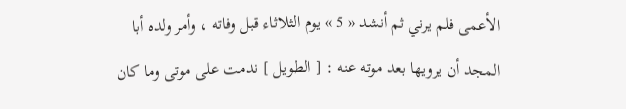الأعمى فلم يرني ثم أنشد « 5 » يوم الثلاثاء قبل وفاته ، وأمر ولده أبا المجد أن يرويها بعد موته عنه : [ الطويل ] ندمت على موتى وما كان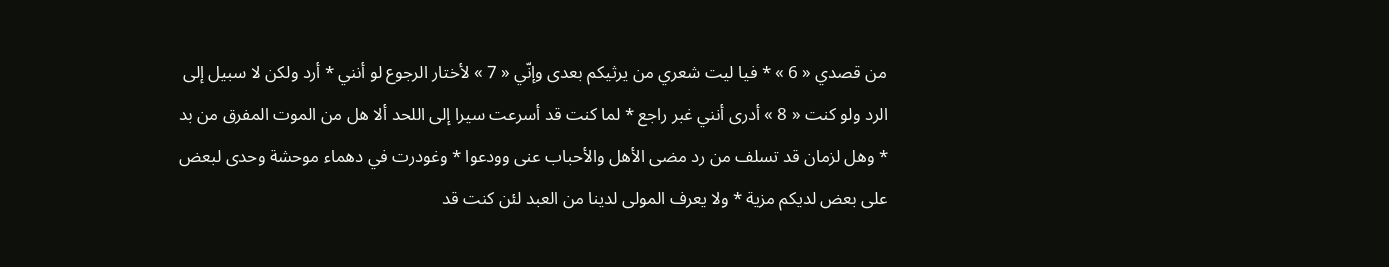من قصدي « 6 » * فيا ليت شعري من يرثيكم بعدى وإنّي « 7 » لأختار الرجوع لو أنني * أرد ولكن لا سبيل إلى الرد ولو كنت « 8 » أدرى أنني غبر راجع * لما كنت قد أسرعت سيرا إلى اللحد ألا هل من الموت المفرق من بد * وهل لزمان قد تسلف من رد مضى الأهل والأحباب عنى وودعوا * وغودرت في دهماء موحشة وحدى لبعض على بعض لديكم مزية * ولا يعرف المولى لدينا من العبد لئن كنت قد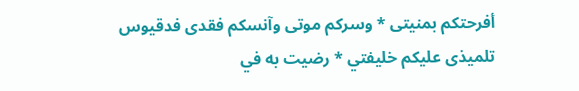أفرحتكم بمنيتى * وسركم موتى وآنسكم فقدى فدقيوس تلميذى عليكم خليفتي * رضيت به في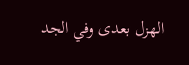الهزل بعدى وفي الجد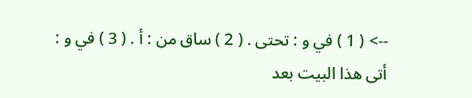--> ( 1 ) في و : تحتى . ( 2 ) ساق من : أ . ( 3 ) في و : أتى هذا البيت بعد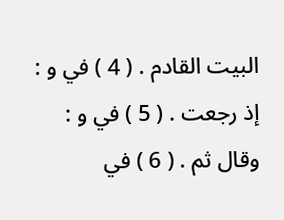البيت القادم . ( 4 ) في و : إذ رجعت . ( 5 ) في و : وقال ثم . ( 6 ) في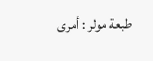طبعة مولر : أمرى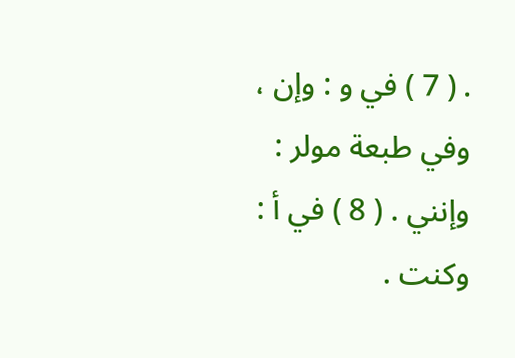. ( 7 ) في و : وإن ، وفي طبعة مولر : وإنني . ( 8 ) في أ : وكنت .